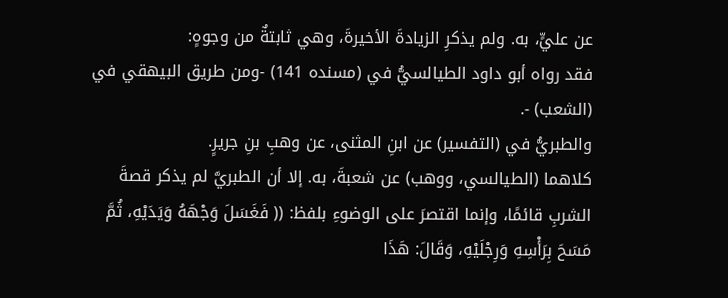عن عليٍّ، به. ولم يذكرِ الزيادةَ الأخيرةَ، وهي ثابتةٌ من وجوهٍ:
فقد رواه أبو داود الطيالسيُّ في (مسنده 141) -ومن طريق البيهقي في (الشعب) -.
والطبريُّ في (التفسير) عن ابنِ المثنى، عن وهبِ بنِ جريرٍ.
كلاهما (الطيالسي، ووهب) عن شعبةَ، به. إلا أن الطبريَّ لم يذكر قصةَ الشربِ قائمًا، وإنما اقتصرَ على الوضوءِ بلفظ: (( فَغَسَلَ وَجْهَهُ وَيَدَيْهِ، ثُمَّ مَسَحَ بِرَأْسِهِ وَرِجْلَيْهِ، وَقَالَ: هَذَا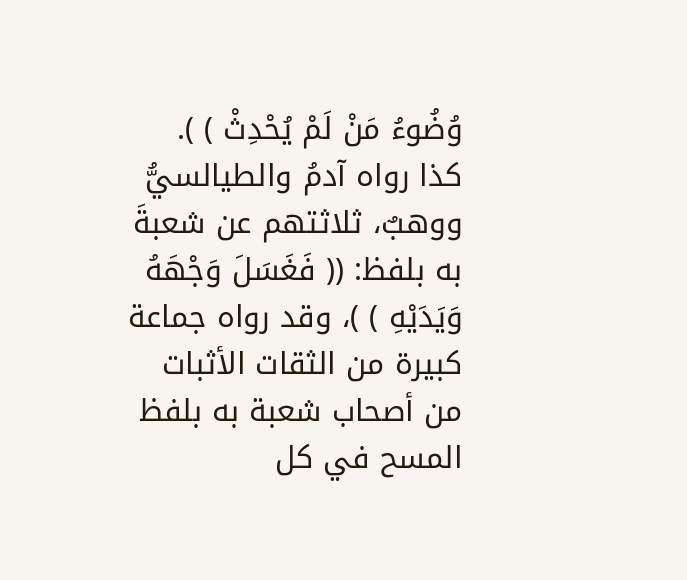وُضُوءُ مَنْ لَمْ يُحْدِثْ ) ).
كذا رواه آدمُ والطيالسيُّ ووهبٌ، ثلاثتهم عن شعبةَ به بلفظ: (( فَغَسَلَ وَجْهَهُ وَيَدَيْهِ ) )، وقد رواه جماعة كبيرة من الثقات الأثبات من أصحاب شعبة به بلفظ المسح في كل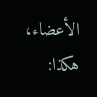الأعضاء، هكذا: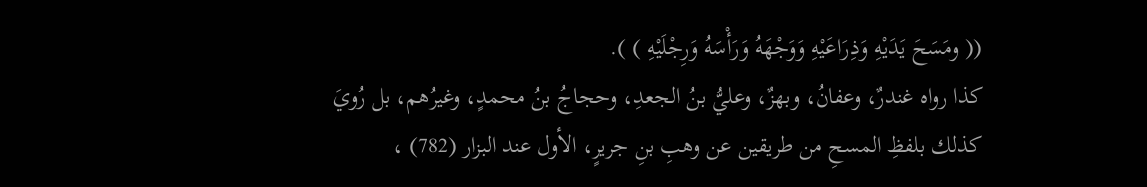(( ومَسَحَ يَدَيْهِ وَذِرَاعَيْهِ وَوَجْهَهُ وَرَأْسَهُ وَرِجْلَيْهِ ) ).
كذا رواه غندرٌ، وعفانُ، وبهزٌ، وعليُّ بنُ الجعدِ، وحجاجُ بنُ محمدٍ، وغيرُهم، بل رُويَ كذلك بلفظِ المسحِ من طريقين عن وهبِ بنِ جريرٍ، الأول عند البزار (782) ،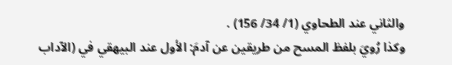والثاني عند الطحاوي (1/ 34/ 156) .
وكذا رُويَ بلفظ المسح من طريقين عن آدمَ: الأول عند البيهقي في (الآداب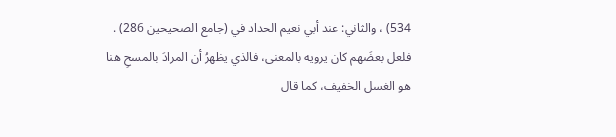534) ، والثاني: عند أبي نعيم الحداد في (جامع الصحيحين 286) .
فلعل بعضَهم كان يرويه بالمعنى، فالذي يظهرُ أن المرادَ بالمسحِ هنا هو الغسل الخفيف، كما قال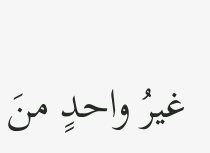غيرُ واحدٍ منَ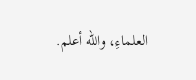العلماءِ، والله أعلم.